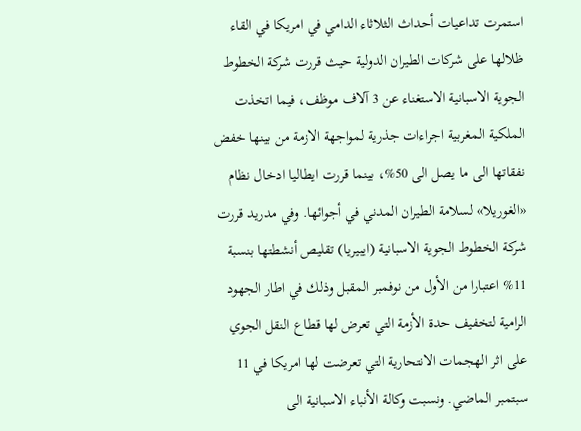استمرت تداعيات أحداث الثلاثاء الدامي في امريكا في القاء ظلالها على شركات الطيران الدولية حيث قررت شركة الخطوط الجوية الاسبانية الاستغناء عن 3 آلاف موظف، فيما اتخذت الملكية المغربية اجراءات جذرية لمواجهة الازمة من بينها خفض نفقاتها الى ما يصل الى 50%، بينما قررت ايطاليا ادخال نظام «الغوريلا» لسلامة الطيران المدني في أجوائها. وفي مدريد قررت شركة الخطوط الجوية الاسبانية (ايبيريا) تقليص أنشطتها بنسبة 11% اعتبارا من الأول من نوفمبر المقبل وذلك في اطار الجهود الرامية لتخفيف حدة الأزمة التي تعرض لها قطاع النقل الجوي على اثر الهجمات الانتحارية التي تعرضت لها امريكا في 11 سبتمبر الماضي. ونسبت وكالة الأنباء الاسبانية الى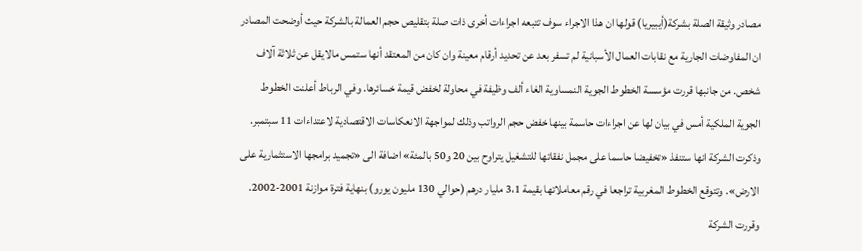مصادر وثيقة الصلة بشركة(أيبيريا) قولها ان هذا الاجراء سوف تتبعه اجراءات أخرى ذات صلة بتقليص حجم العمالة بالشركة حيث أوضحت المصادر ان المفاوضات الجارية مع نقابات العمال الأسبانية لم تسفر بعد عن تحديد أرقام معينة وان كان من المعتقد أنها ستمس مالايقل عن ثلاثة آلاف شخص. من جانبها قررت مؤسسة الخطوط الجوية النمساوية الغاء ألف وظيفة في محاولة لخفض قيمة خسائرها. وفي الرباط أعلنت الخطوط الجوية الملكية أمس في بيان لها عن اجراءات حاسمة بينها خفض حجم الرواتب وذلك لمواجهة الانعكاسات الاقتصادية لاعتداءات 11 سبتمبر. وذكرت الشركة انها ستنفذ «تخفيضا حاسما على مجمل نفقاتها للتشغيل يتراوح بين 20 و50 بالمئة» اضافة الى «تجميد برامجها الاستثمارية على الارض». وتتوقع الخطوط المغربية تراجعا في رقم معاملاتها بقيمة 3،1 مليار درهم (حوالي 130 مليون يورو) بنهاية فترة موازنة 2001-2002. وقررت الشركة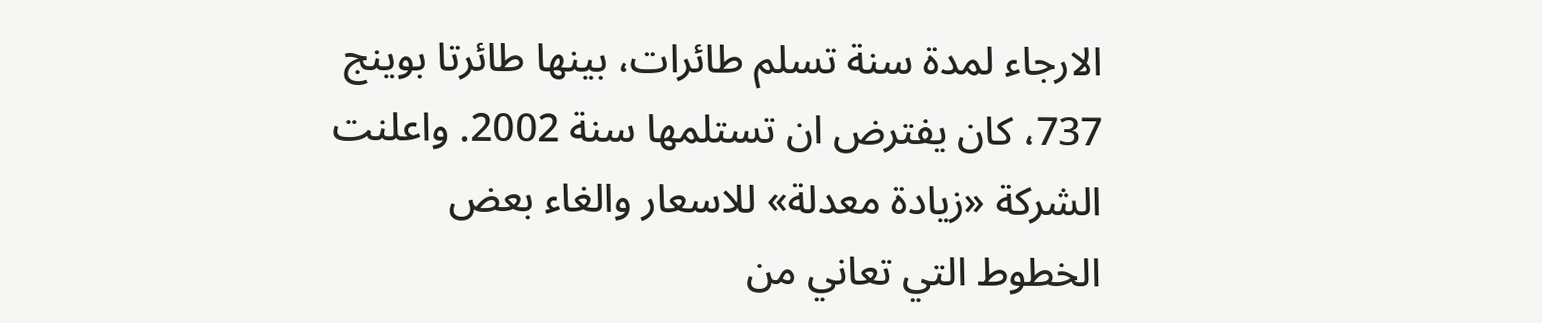الارجاء لمدة سنة تسلم طائرات، بينها طائرتا بوينج 737، كان يفترض ان تستلمها سنة 2002. واعلنت الشركة «زيادة معدلة» للاسعار والغاء بعض الخطوط التي تعاني من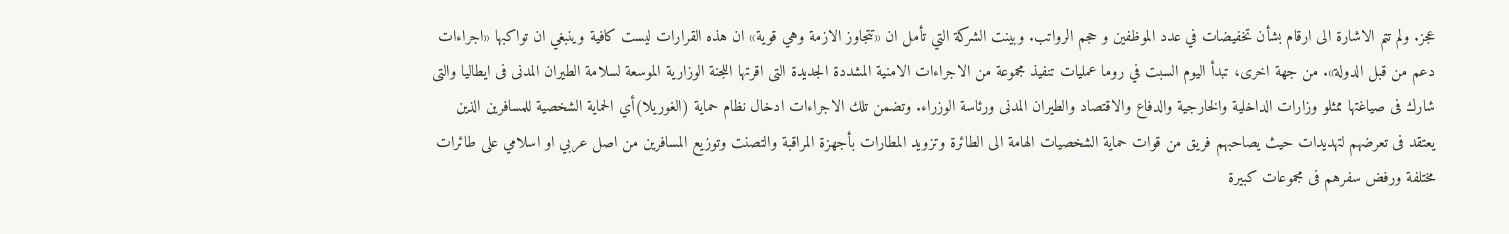عجز. ولم تتم الاشارة الى ارقام بشأن تخفيضات في عدد الموظفين و حجم الرواتب. وبينت الشركة التي تأمل ان «تتجاوز الازمة وهي قوية» ان هذه القرارات ليست كافية وينبغي ان تواكبها «اجراءات دعم من قبل الدولة». من جهة اخرى، تبدأ اليوم السبت في روما عمليات تنفيذ مجموعة من الاجراءات الامنية المشددة الجديدة التى اقرتها اللجنة الوزارية الموسعة لسلامة الطيران المدنى فى ايطاليا والتى شارك فى صياغتها ممثلو وزارات الداخلية والخارجية والدفاع والاقتصاد والطيران المدنى ورئاسة الوزراء. وتضمن تلك الاجراءات ادخال نظام حماية (الغوريلا)أي الحماية الشخصية للمسافرين الذين يعتقد فى تعرضهم لتهديدات حيث يصاحبهم فريق من قوات حماية الشخصيات الهامة الى الطائرة وتزويد المطارات بأجهزة المراقبة والتصنت وتوزيع المسافرين من اصل عربي او اسلامي على طائرات مختلفة ورفض سفرهم فى مجموعات كبيرة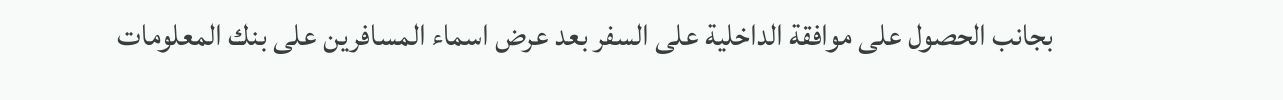بجانب الحصول على موافقة الداخلية على السفر بعد عرض اسماء المسافرين على بنك المعلومات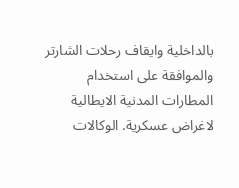بالداخلية وايقاف رحلات الشارتر والموافقة على استخدام المطارات المدنية الايطالية لاغراض عسكرية. الوكالات